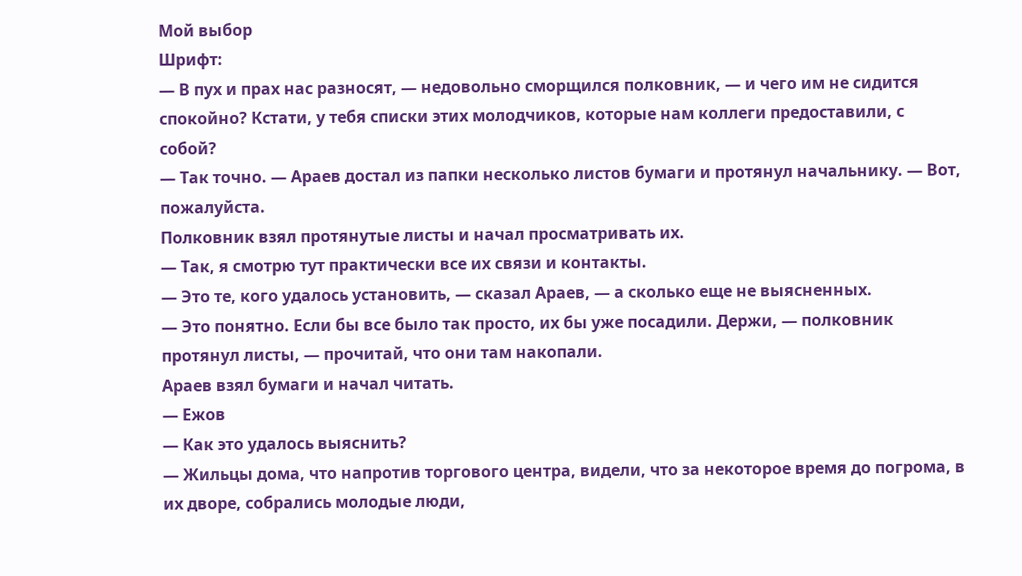Мой выбор
Шрифт:
— В пух и прах нас разносят, — недовольно сморщился полковник, — и чего им не сидится спокойно? Кстати, у тебя списки этих молодчиков, которые нам коллеги предоставили, с собой?
— Так точно. — Араев достал из папки несколько листов бумаги и протянул начальнику. — Вот, пожалуйста.
Полковник взял протянутые листы и начал просматривать их.
— Так, я смотрю тут практически все их связи и контакты.
— Это те, кого удалось установить, — сказал Араев, — а сколько еще не выясненных.
— Это понятно. Если бы все было так просто, их бы уже посадили. Держи, — полковник протянул листы, — прочитай, что они там накопали.
Араев взял бумаги и начал читать.
— Ежов
— Как это удалось выяснить?
— Жильцы дома, что напротив торгового центра, видели, что за некоторое время до погрома, в их дворе, собрались молодые люди,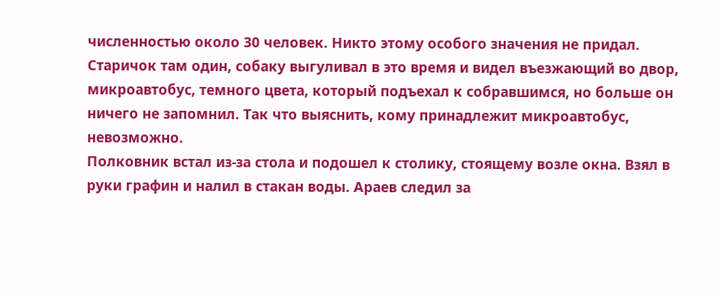численностью около 30 человек. Никто этому особого значения не придал. Старичок там один, собаку выгуливал в это время и видел въезжающий во двор, микроавтобус, темного цвета, который подъехал к собравшимся, но больше он ничего не запомнил. Так что выяснить, кому принадлежит микроавтобус, невозможно.
Полковник встал из-за стола и подошел к столику, стоящему возле окна. Взял в руки графин и налил в стакан воды. Араев следил за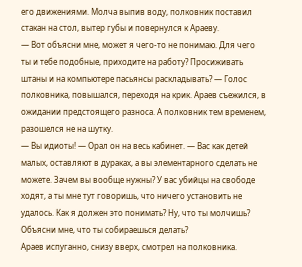его движениями. Молча выпив воду, полковник поставил стакан на стол, вытер губы и повернулся к Араеву.
— Вот объясни мне, может я чего-то не понимаю. Для чего ты и тебе подобные, приходите на работу? Просиживать штаны и на компьютере пасьянсы раскладывать? — Голос полковника, повышался, переходя на крик. Араев съежился, в ожидании предстоящего разноса. А полковник тем временем, разошелся не на шутку.
— Вы идиоты! — Орал он на весь кабинет. — Вас как детей малых, оставляют в дураках, а вы элементарного сделать не можете. Зачем вы вообще нужны? У вас убийцы на свободе ходят, а ты мне тут говоришь, что ничего установить не удалось. Как я должен это понимать? Ну, что ты молчишь? Объясни мне, что ты собираешься делать?
Араев испуганно, снизу вверх, смотрел на полковника.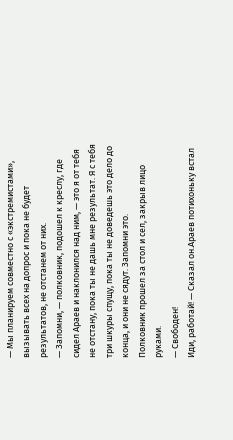— Мы планируем совместно с «экстремистами», вызывать всех на допрос и пока не будет результатов, не отстанем от них.
— Запомни, — полковник, подошел к креслу, где сидел Араев и наклонился над ним, — это я от тебя не отстану, пока ты не дашь мне результат. Я с тебя три шкуры спущу, пока ты не доведешь это дело до конца, и они не сядут. Запомни это.
Полковник прошел за стол и сел, закрыв лицо руками.
— Свободен!
Иди, работай! — Сказал он.Араев потихоньку встал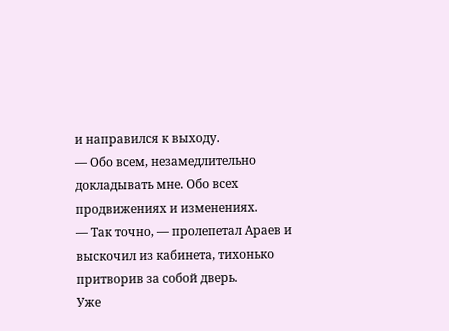и направился к выходу.
— Обо всем, незамедлительно докладывать мне. Обо всех продвижениях и изменениях.
— Так точно, — пролепетал Араев и выскочил из кабинета, тихонько притворив за собой дверь.
Уже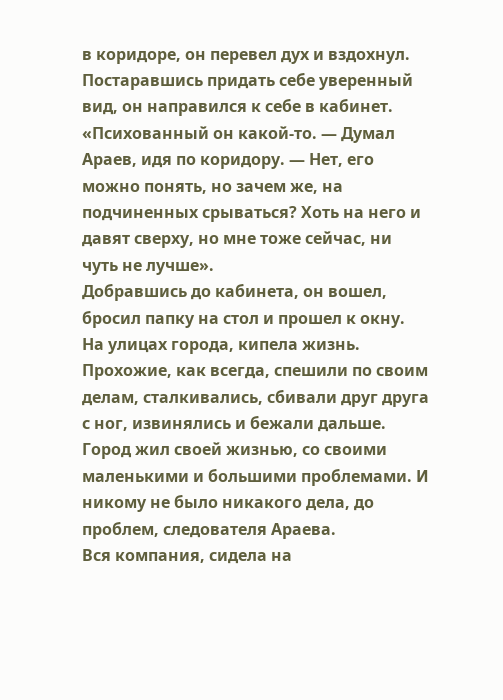в коридоре, он перевел дух и вздохнул. Постаравшись придать себе уверенный вид, он направился к себе в кабинет. «Психованный он какой-то. — Думал Араев, идя по коридору. — Нет, его можно понять, но зачем же, на подчиненных срываться? Хоть на него и давят сверху, но мне тоже сейчас, ни чуть не лучше».
Добравшись до кабинета, он вошел, бросил папку на стол и прошел к окну. На улицах города, кипела жизнь. Прохожие, как всегда, спешили по своим делам, сталкивались, сбивали друг друга с ног, извинялись и бежали дальше. Город жил своей жизнью, со своими маленькими и большими проблемами. И никому не было никакого дела, до проблем, следователя Араева.
Вся компания, сидела на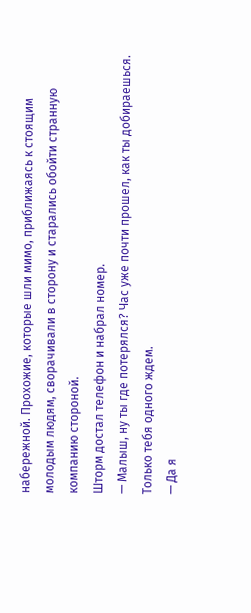набережной. Прохожие, которые шли мимо, приближаясь к стоящим молодым людям, сворачивали в сторону и старались обойти странную компанию стороной.
Шторм достал телефон и набрал номер.
— Малыш, ну ты где потерялся? Час уже почти прошел, как ты добираешься. Только тебя одного ждем.
— Да я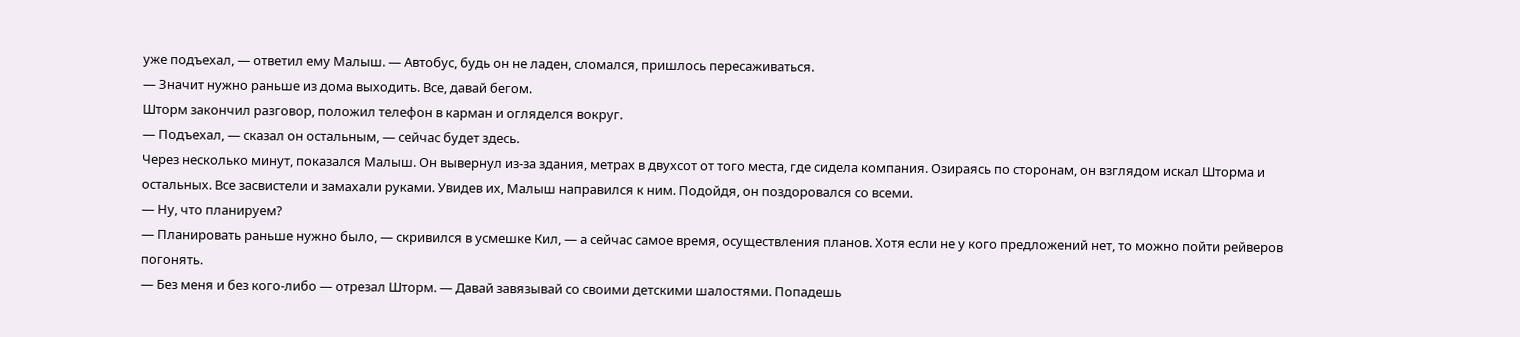уже подъехал, — ответил ему Малыш. — Автобус, будь он не ладен, сломался, пришлось пересаживаться.
— Значит нужно раньше из дома выходить. Все, давай бегом.
Шторм закончил разговор, положил телефон в карман и огляделся вокруг.
— Подъехал, — сказал он остальным, — сейчас будет здесь.
Через несколько минут, показался Малыш. Он вывернул из-за здания, метрах в двухсот от того места, где сидела компания. Озираясь по сторонам, он взглядом искал Шторма и остальных. Все засвистели и замахали руками. Увидев их, Малыш направился к ним. Подойдя, он поздоровался со всеми.
— Ну, что планируем?
— Планировать раньше нужно было, — скривился в усмешке Кил, — а сейчас самое время, осуществления планов. Хотя если не у кого предложений нет, то можно пойти рейверов погонять.
— Без меня и без кого-либо — отрезал Шторм. — Давай завязывай со своими детскими шалостями. Попадешь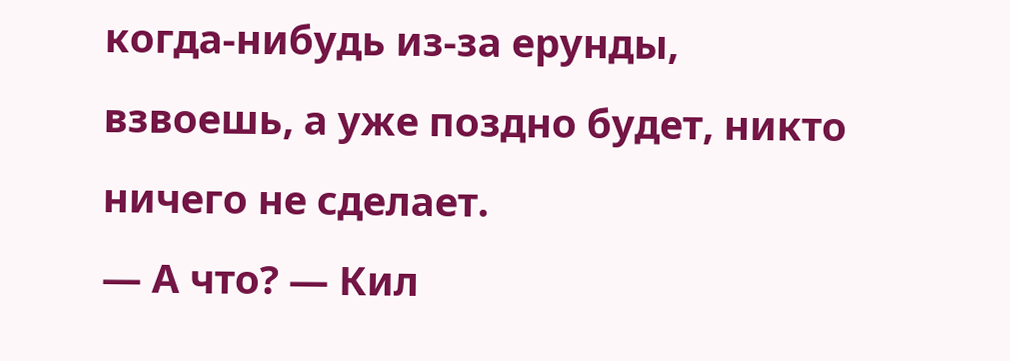когда-нибудь из-за ерунды, взвоешь, а уже поздно будет, никто ничего не сделает.
— А что? — Кил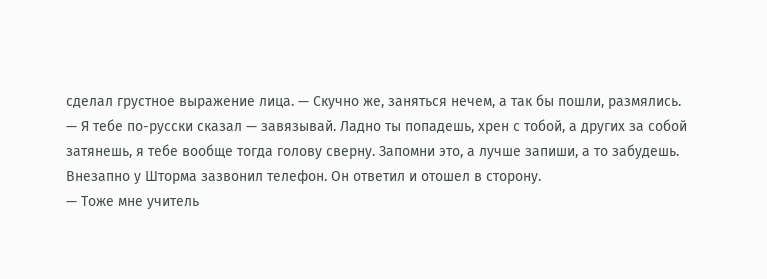сделал грустное выражение лица. — Скучно же, заняться нечем, а так бы пошли, размялись.
— Я тебе по-русски сказал — завязывай. Ладно ты попадешь, хрен с тобой, а других за собой затянешь, я тебе вообще тогда голову сверну. Запомни это, а лучше запиши, а то забудешь.
Внезапно у Шторма зазвонил телефон. Он ответил и отошел в сторону.
— Тоже мне учитель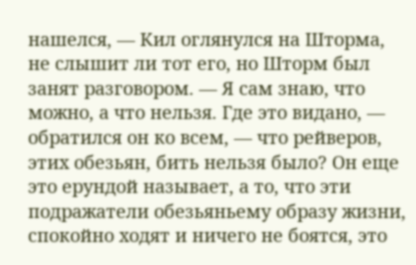нашелся, — Кил оглянулся на Шторма, не слышит ли тот его, но Шторм был занят разговором. — Я сам знаю, что можно, а что нельзя. Где это видано, — обратился он ко всем, — что рейверов, этих обезьян, бить нельзя было? Он еще это ерундой называет, а то, что эти подражатели обезьяньему образу жизни, спокойно ходят и ничего не боятся, это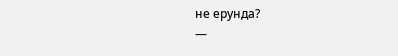не ерунда?
—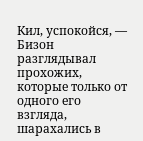Кил, успокойся, — Бизон разглядывал прохожих, которые только от одного его взгляда, шарахались в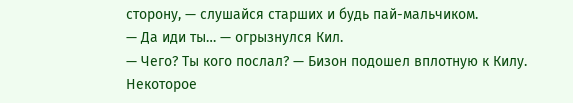сторону, — слушайся старших и будь пай-мальчиком.
— Да иди ты… — огрызнулся Кил.
— Чего? Ты кого послал? — Бизон подошел вплотную к Килу. Некоторое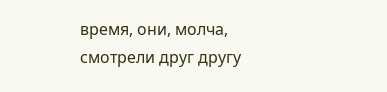время, они, молча, смотрели друг другу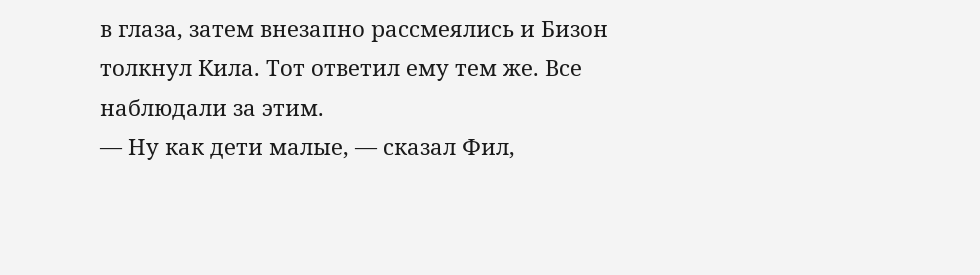в глаза, затем внезапно рассмеялись и Бизон толкнул Кила. Тот ответил ему тем же. Все наблюдали за этим.
— Ну как дети малые, — сказал Фил,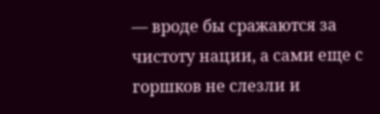— вроде бы сражаются за чистоту нации, а сами еще с горшков не слезли и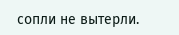сопли не вытерли.